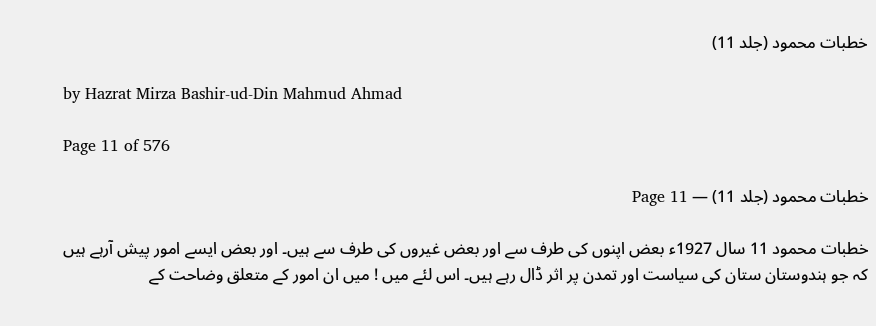خطبات محمود (جلد 11)

by Hazrat Mirza Bashir-ud-Din Mahmud Ahmad

Page 11 of 576

خطبات محمود (جلد 11) — Page 11

خطبات محمود 11 سال 1927ء بعض اپنوں کی طرف سے اور بعض غیروں کی طرف سے ہیں۔ اور بعض ایسے امور پیش آرہے ہیں کہ جو ہندوستان ستان کی سیاست اور تمدن پر اثر ڈال رہے ہیں۔ اس لئے میں ! میں ان امور کے متعلق وضاحت کے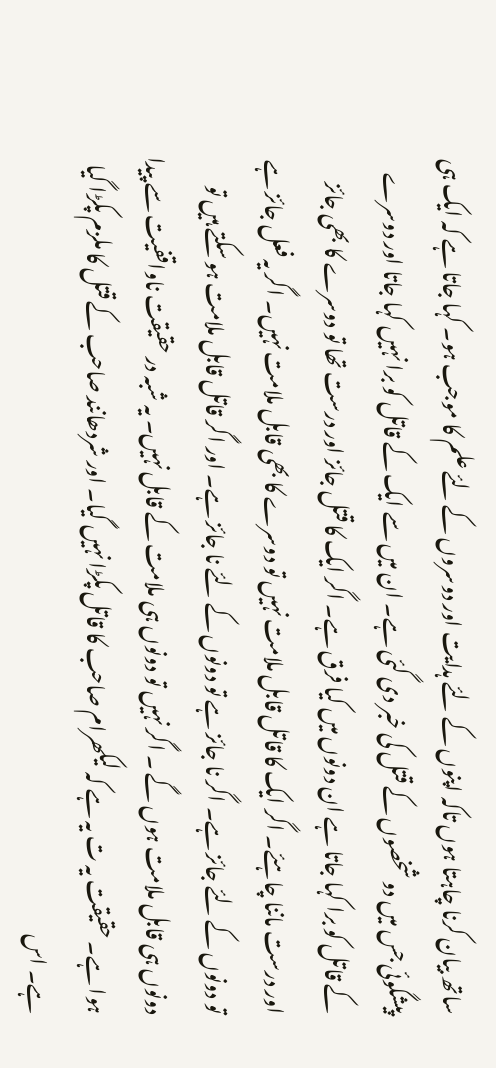ساتھ بیان کرنا چاہتا ہوں تاکہ اپنوں کے لئے ہدایت اور دوسروں کے لئے علم کا موجب ہو۔ کہا جاتا ہے کہ ایک ہی پیشگوئی جس میں دو شخصوں کے قتل کی خبر دی گئی ہے۔ ان میں سے ایک کے قاتل کو برا نہیں کہا جاتا اور دوسرے کے قاتل کو برا کہا جاتا ہے ان دونوں میں کیا فرق ہے۔ اگر ایک کا قتل جائز اور درست تھا تو دوسرے کا بھی جائز اور درست ماننا چاہئے۔ اگر ایک کا قاتل قابل ملامت نہیں تو دوسرے کا بھی قابل ملامت نہیں۔ اگر یہ فعل جائز ہے تو دونوں کے لئے جائز ہے۔ اگر نا جائز ہے تو دونوں کے لئے نا جائز ہے۔ اور اگر قاتل قابل ملامت ہو سکتے ہیں تو دونوں ہی قابل ملامت ہوں گے ۔ اگر نہیں تو دونوں ہی ملامت کے قابل نہیں۔ یہ شبہ در حقیقت ناواقفیت سے پیدا ہوا ہے۔ حقیقت یہ ت یہ ہے کہ لیکھرام صاحب کا قاتل پکڑا نہیں گیا۔ اور شردھانند صاحب کے قتل کا ملزم پکڑا گیا ہے۔ اس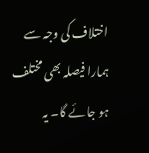اختلاف کی وجہ سے ہمارا فیصلہ بھی مختلف ہو جائے گا۔ یہ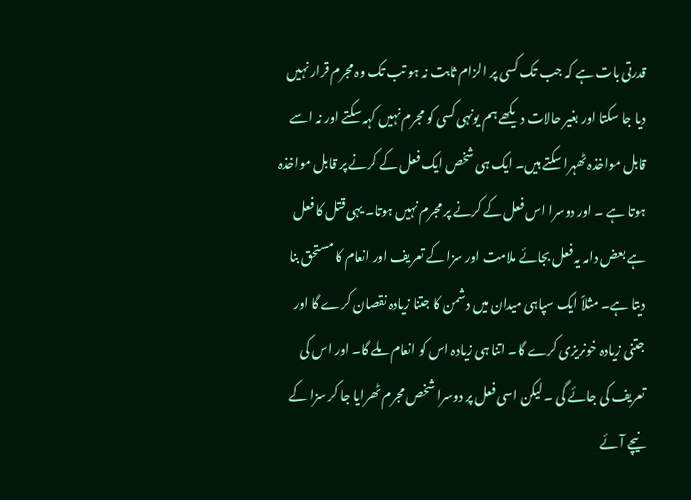قدرتی بات ہے کہ جب تک کسی پر الزام ثابت نہ ہو تب تک وہ مجرم قرار نہیں دیا جا سکتا اور بغیر حالات دیکھے ہم یونہی کسی کو مجرم نہیں کہہ سکتے اور نہ اسے قابل مواخذہ ٹھہرا سکتے ہیں۔ ایک ہی شخص ایک فعل کے کرنے پر قابل مواخذہ ہوتا ہے ۔ اور دوسرا اس فعل کے کرنے پر مجرم نہیں ہوتا۔ یہی قتل کا فعل ہے بعض دامہ یہ فعل بجائے ملامت اور سزا کے تعریف اور انعام کا مستحق بنا دیتا ہے۔ مثلاً ایک سپاہی میدان میں دشمن کا جتنا زیادہ نقصان کرے گا اور جتنی زیادہ خونریزی کرے گا۔ اتنا ہی زیادہ اس کو انعام ملے گا۔ اور اس کی تعریف کی جائے گی ۔ لیکن اسی فعل پر دوسرا شخص مجرم ٹھرایا جا کر سزا کے نیچے آئے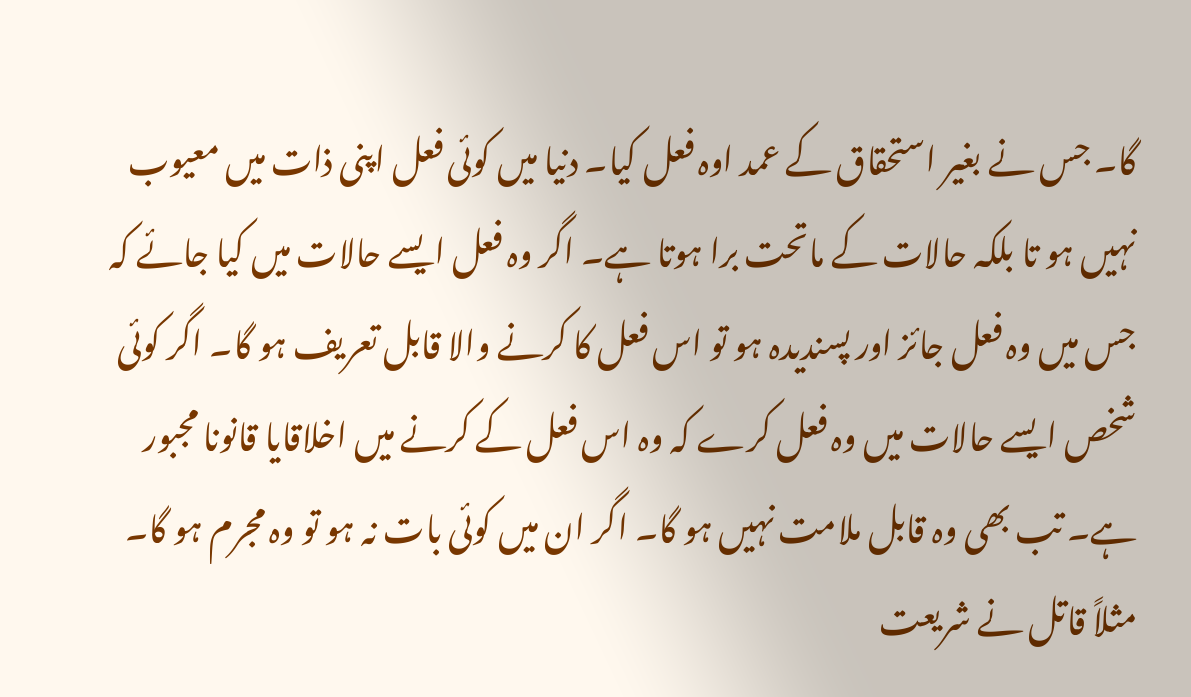گا۔ جس نے بغیر استحقاق کے عمد اوہ فعل کیا۔ دنیا میں کوئی فعل اپنی ذات میں معیوب نہیں ہو تا بلکہ حالات کے ماتحت برا ہوتا ہے۔ اگر وہ فعل ایسے حالات میں کیا جائے کہ جس میں وہ فعل جائز اور پسندیدہ ہو تو اس فعل کا کرنے والا قابل تعریف ہو گا۔ اگر کوئی شخص ایسے حالات میں وہ فعل کرے کہ وہ اس فعل کے کرنے میں اخلاقایا قانونا مجبور ہے۔ تب بھی وہ قابل ملامت نہیں ہو گا۔ اگر ان میں کوئی بات نہ ہو تو وہ مجرم ہو گا۔ مثلاً قاتل نے شریعت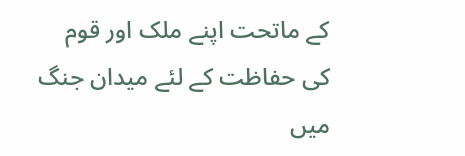کے ماتحت اپنے ملک اور قوم کی حفاظت کے لئے میدان جنگ میں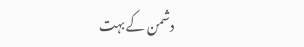دشمن کے بہت